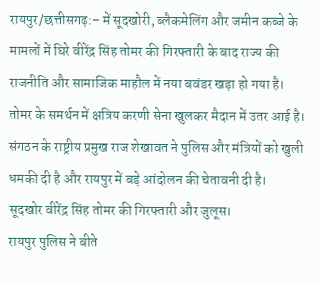रायपुर/छत्तीसगढ़:– में सूदखोरी, ब्लैकमेलिंग और जमीन कब्जे के मामलों में घिरे वीरेंद्र सिंह तोमर की गिरफ्तारी के बाद राज्य की राजनीति और सामाजिक माहौल में नया बवंडर खड़ा हो गया है। तोमर के समर्थन में क्षत्रिय करणी सेना खुलकर मैदान में उतर आई है। संगठन के राष्ट्रीय प्रमुख राज शेखावत ने पुलिस और मंत्रियों को खुली धमकी दी है और रायपुर में बड़े आंदोलन की चेतावनी दी है।
सूदखोर वीरेंद्र सिंह तोमर की गिरफ्तारी और जुलूस।
रायपुर पुलिस ने बीते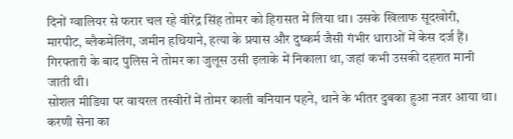दिनों ग्वालियर से फरार चल रहे वीरेंद्र सिंह तोमर को हिरासत में लिया था। उसके खिलाफ सूदखोरी, मारपीट, ब्लैकमेलिंग, जमीन हथियाने, हत्या के प्रयास और दुष्कर्म जैसी गंभीर धाराओं में केस दर्ज हैं। गिरफ्तारी के बाद पुलिस ने तोमर का जुलूस उसी इलाके में निकाला था, जहां कभी उसकी दहशत मानी जाती थी।
सोशल मीडिया पर वायरल तस्वीरों में तोमर काली बनियान पहने, थाने के भीतर दुबका हुआ नजर आया था।
करणी सेना का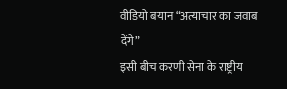वीडियो बयान “अत्याचार का जवाब देंगे”
इसी बीच करणी सेना के राष्ट्रीय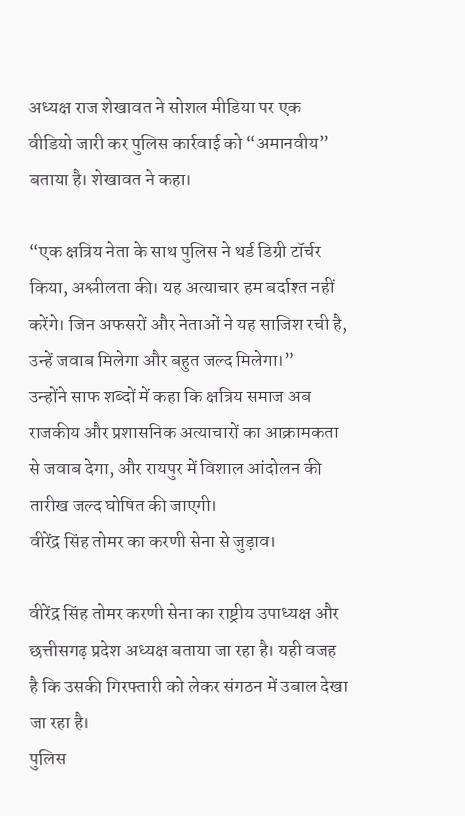अध्यक्ष राज शेखावत ने सोशल मीडिया पर एक वीडियो जारी कर पुलिस कार्रवाई को “अमानवीय” बताया है। शेखावत ने कहा।

“एक क्षत्रिय नेता के साथ पुलिस ने थर्ड डिग्री टॉर्चर किया, अश्लीलता की। यह अत्याचार हम बर्दाश्त नहीं करेंगे। जिन अफसरों और नेताओं ने यह साजिश रची है, उन्हें जवाब मिलेगा और बहुत जल्द मिलेगा।”
उन्होंने साफ शब्दों में कहा कि क्षत्रिय समाज अब राजकीय और प्रशासनिक अत्याचारों का आक्रामकता से जवाब देगा, और रायपुर में विशाल आंदोलन की तारीख जल्द घोषित की जाएगी।
वीरेंद्र सिंह तोमर का करणी सेना से जुड़ाव।

वीरेंद्र सिंह तोमर करणी सेना का राष्ट्रीय उपाध्यक्ष और छत्तीसगढ़ प्रदेश अध्यक्ष बताया जा रहा है। यही वजह है कि उसकी गिरफ्तारी को लेकर संगठन में उबाल देखा जा रहा है।
पुलिस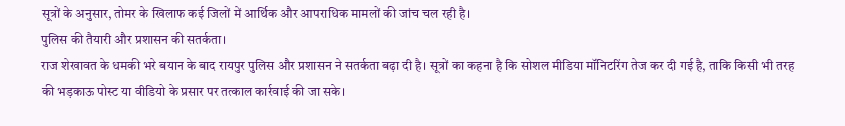सूत्रों के अनुसार, तोमर के खिलाफ कई जिलों में आर्थिक और आपराधिक मामलों की जांच चल रही है।
पुलिस की तैयारी और प्रशासन की सतर्कता।
राज शेखावत के धमकी भरे बयान के बाद रायपुर पुलिस और प्रशासन ने सतर्कता बढ़ा दी है। सूत्रों का कहना है कि सोशल मीडिया मॉनिटरिंग तेज कर दी गई है, ताकि किसी भी तरह की भड़काऊ पोस्ट या वीडियो के प्रसार पर तत्काल कार्रवाई की जा सके।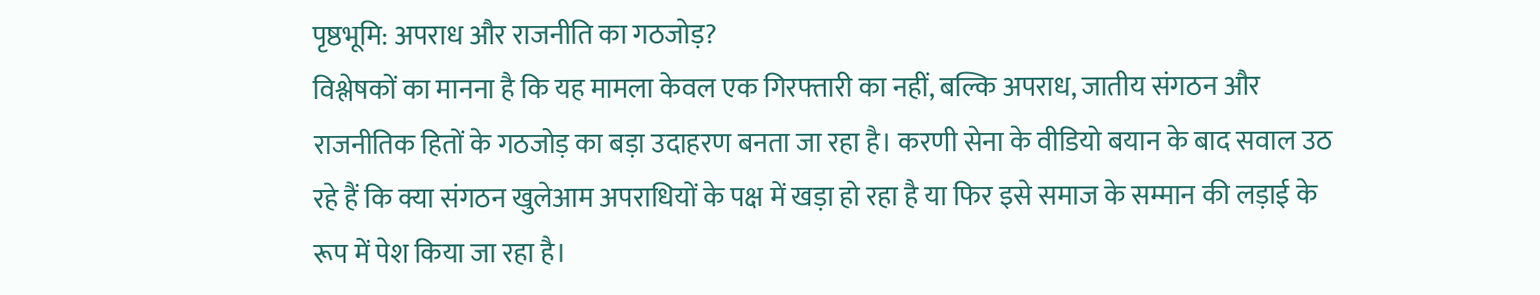पृष्ठभूमि: अपराध और राजनीति का गठजोड़?
विश्लेषकों का मानना है कि यह मामला केवल एक गिरफ्तारी का नहीं, बल्कि अपराध, जातीय संगठन और राजनीतिक हितों के गठजोड़ का बड़ा उदाहरण बनता जा रहा है। करणी सेना के वीडियो बयान के बाद सवाल उठ रहे हैं कि क्या संगठन खुलेआम अपराधियों के पक्ष में खड़ा हो रहा है या फिर इसे समाज के सम्मान की लड़ाई के रूप में पेश किया जा रहा है।